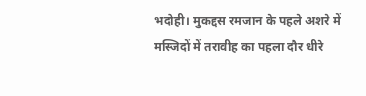भदोही। मुकद्दस रमजान के पहले अशरे में मस्जिदों में तरावीह का पहला दौर धीरे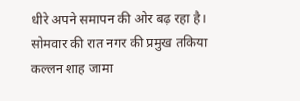धीरे अपने समापन की ओर बढ़ रहा है। सोमवार की रात नगर की प्रमुख तकिया कल्लन शाह जामा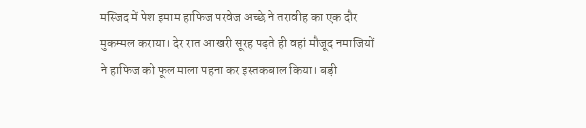मस्जिद में पेश इमाम हाफिज परवेज अच्छे ने तरावीह का एक दौर मुकम्मल कराया। देर रात आखरी सूरह पढ़ते ही वहां मौजूद नमाजियों ने हाफिज को फूल माला पहना कर इस्तकबाल किया। बड़ी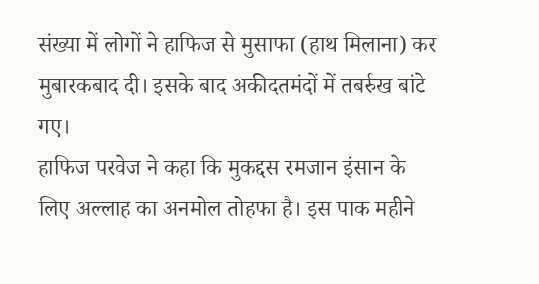संख्या में लोगों ने हाफिज से मुसाफा (हाथ मिलाना) कर मुबारकबाद दी। इसके बाद अकीदतमंदों में तबर्रुख बांटे गए।
हाफिज परवेज ने कहा कि मुकद्दस रमजान इंसान के लिए अल्लाह का अनमोल तोहफा है। इस पाक महीने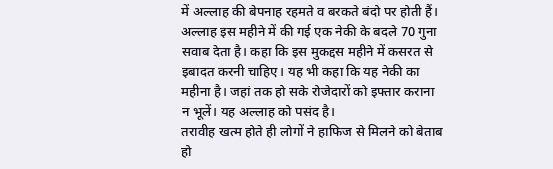में अल्लाह की बेपनाह रहमते व बरकते बंदो पर होती हैं। अल्लाह इस महीने में की गई एक नेकी के बदले 70 गुना सवाब देता है। कहा कि इस मुकद्दस महीने में कसरत से इबादत करनी चाहिए। यह भी कहा कि यह नेकी का महीना है। जहां तक हो सके रोजेदारों को इफ्तार कराना न भूलें। यह अल्लाह को पसंद है।
तरावीह खत्म होते ही लोगों ने हाफिज से मिलने को बेताब हो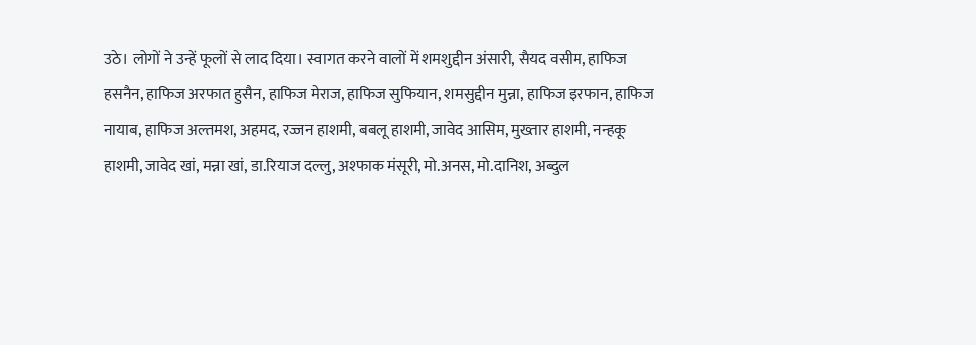उठे। लोगों ने उन्हें फूलों से लाद दिया। स्वागत करने वालों में शमशुद्दीन अंसारी, सैयद वसीम, हाफिज हसनैन, हाफिज अरफात हुसैन, हाफिज मेराज, हाफिज सुफियान, शमसुद्दीन मुन्ना, हाफिज इरफान, हाफिज नायाब, हाफिज अल्तमश, अहमद, रज्जन हाशमी, बबलू हाशमी, जावेद आसिम, मुख्तार हाशमी, नन्हकू हाशमी, जावेद खां, मन्ना खां, डा.रियाज दल्लु, अश्फाक मंसूरी, मो.अनस, मो.दानिश, अब्दुल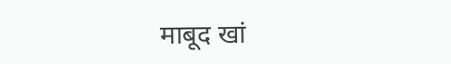माबूद खां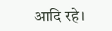आदि रहे।